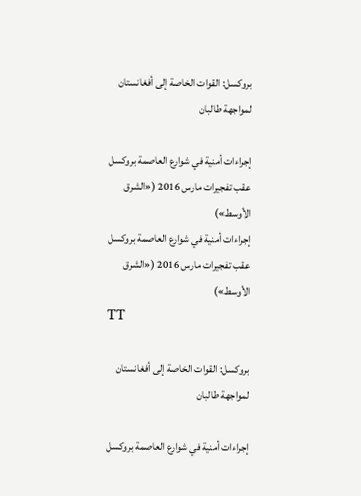بروكسل: القوات الخاصة إلى أفغانستان لمواجهة طالبان

إجراءات أمنية في شوارع العاصمة بروكسل عقب تفجيرات مارس 2016 («الشرق الأوسط»)
إجراءات أمنية في شوارع العاصمة بروكسل عقب تفجيرات مارس 2016 («الشرق الأوسط»)
TT

بروكسل: القوات الخاصة إلى أفغانستان لمواجهة طالبان

إجراءات أمنية في شوارع العاصمة بروكسل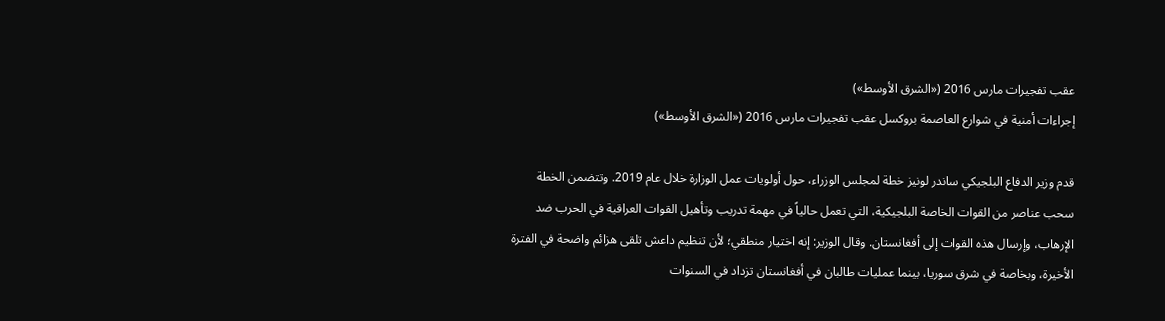عقب تفجيرات مارس 2016 («الشرق الأوسط»)
إجراءات أمنية في شوارع العاصمة بروكسل عقب تفجيرات مارس 2016 («الشرق الأوسط»)

قدم وزير الدفاع البلجيكي ساندر لونيز خطة لمجلس الوزراء، حول أولويات عمل الوزارة خلال عام 2019. وتتضمن الخطة سحب عناصر من القوات الخاصة البلجيكية، التي تعمل حالياً في مهمة تدريب وتأهيل القوات العراقية في الحرب ضد الإرهاب، وإرسال هذه القوات إلى أفغانستان. وقال الوزير: إنه اختيار منطقي؛ لأن تنظيم داعش تلقى هزائم واضحة في الفترة الأخيرة، وبخاصة في شرق سوريا، بينما عمليات طالبان في أفغانستان تزداد في السنوات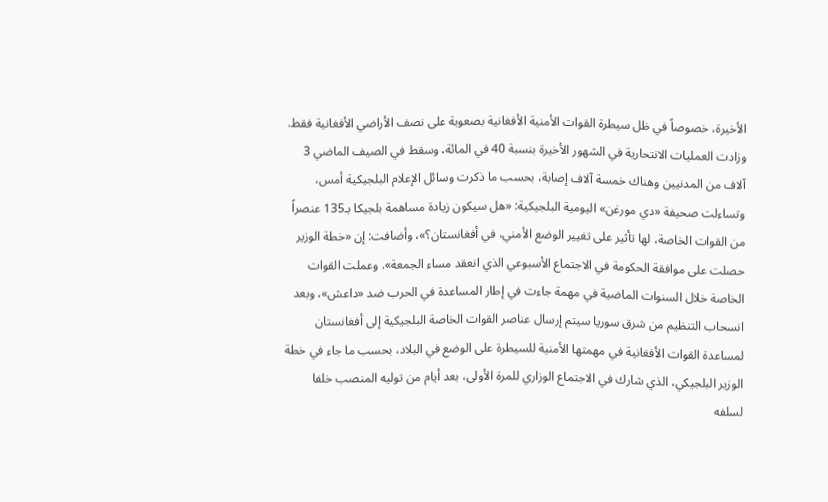الأخيرة، خصوصاً في ظل سيطرة القوات الأمنية الأفغانية بصعوبة على نصف الأراضي الأفغانية فقط.
وزادت العمليات الانتحارية في الشهور الأخيرة بنسبة 40 في المائة، وسقط في الصيف الماضي 3 آلاف من المدنيين وهناك خمسة آلاف إصابة، بحسب ما ذكرت وسائل الإعلام البلجيكية أمس، وتساءلت صحيفة «دي مورغن» اليومية البلجيكية: «هل سيكون زيادة مساهمة بلجيكا بـ135 عنصراً من القوات الخاصة، لها تأثير على تغيير الوضع الأمني، في أفغانستان؟»، وأضافت: إن «خطة الوزير حصلت على موافقة الحكومة في الاجتماع الأسبوعي الذي انعقد مساء الجمعة». وعملت القوات الخاصة خلال السنوات الماضية في مهمة جاءت في إطار المساعدة في الحرب ضد «داعش»، وبعد انسحاب التنظيم من شرق سوريا سيتم إرسال عناصر القوات الخاصة البلجيكية إلى أفغانستان لمساعدة القوات الأفغانية في مهمتها الأمنية للسيطرة على الوضع في البلاد، بحسب ما جاء في خطة الوزير البلجيكي، الذي شارك في الاجتماع الوزاري للمرة الأولى، بعد أيام من توليه المنصب خلفا لسلفه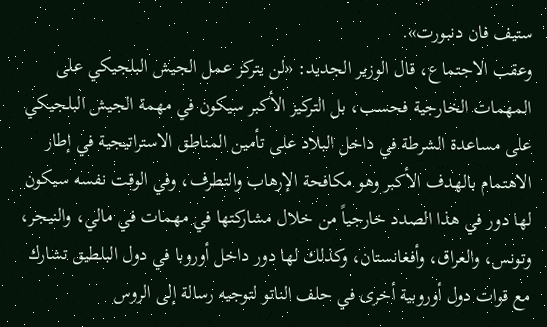ستيف فان دنبورت».
وعقب الاجتماع، قال الوزير الجديد: «لن يتركز عمل الجيش البلجيكي على المهمات الخارجية فحسب، بل التركيز الأكبر سيكون في مهمة الجيش البلجيكي على مساعدة الشرطة في داخل البلاد على تأمين المناطق الاستراتيجية في إطار الاهتمام بالهدف الأكبر وهو مكافحة الإرهاب والتطرف، وفي الوقت نفسه سيكون لها دور في هذا الصدد خارجياً من خلال مشاركتها في مهمات في مالي، والنيجر، وتونس، والعراق، وأفغانستان، وكذلك لها دور داخل أوروبا في دول البلطيق تشارك مع قوات دول أوروبية أخرى في حلف الناتو لتوجيه رسالة إلى الروس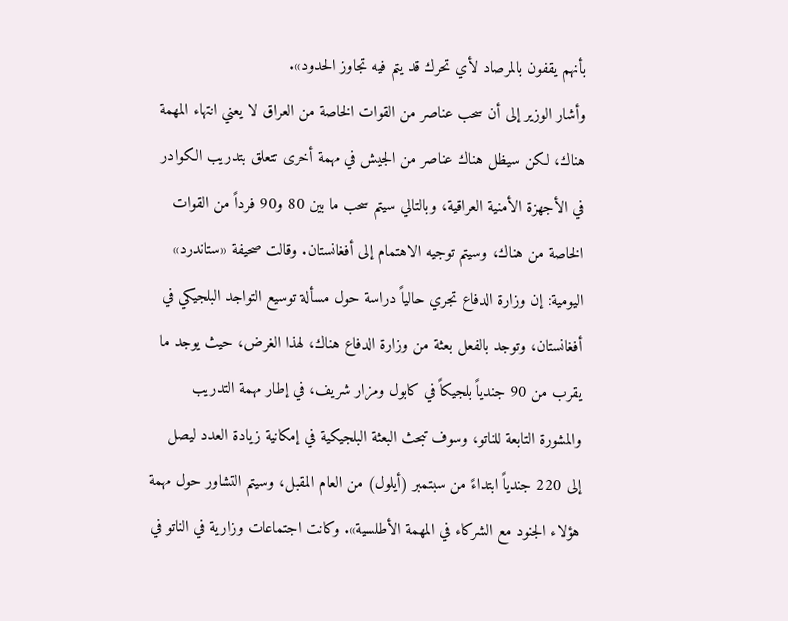بأنهم يقفون بالمرصاد لأي تحرك قد يتم فيه تجاوز الحدود».
وأشار الوزير إلى أن سحب عناصر من القوات الخاصة من العراق لا يعني انتهاء المهمة هناك، لكن سيظل هناك عناصر من الجيش في مهمة أخرى تتعلق بتدريب الكوادر في الأجهزة الأمنية العراقية، وبالتالي سيتم سحب ما بين 80 و90 فرداً من القوات الخاصة من هناك، وسيتم توجيه الاهتمام إلى أفغانستان. وقالت صحيفة «ستاندرد» اليومية: إن وزارة الدفاع تجري حالياً دراسة حول مسألة توسيع التواجد البلجيكي في أفغانستان، وتوجد بالفعل بعثة من وزارة الدفاع هناك، لهذا الغرض، حيث يوجد ما يقرب من 90 جندياً بلجيكاً في كابول ومزار شريف، في إطار مهمة التدريب والمشورة التابعة للناتو، وسوف تبحث البعثة البلجيكية في إمكانية زيادة العدد ليصل إلى 220 جندياً ابتداءً من سبتمبر (أيلول) من العام المقبل، وسيتم التشاور حول مهمة هؤلاء الجنود مع الشركاء في المهمة الأطلسية». وكانت اجتماعات وزارية في الناتو في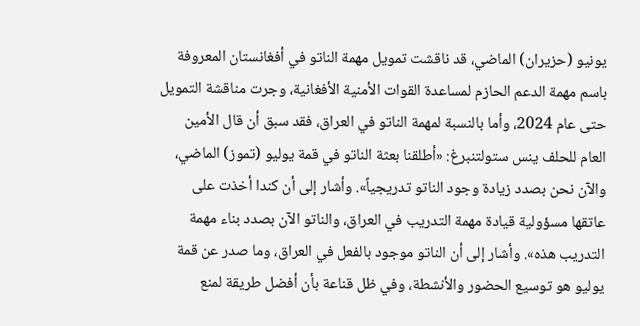يونيو (حزيران) الماضي، قد ناقشت تمويل مهمة الناتو في أفغانستان المعروفة باسم مهمة الدعم الحازم لمساعدة القوات الأمنية الأفغانية، وجرت مناقشة التمويل حتى عام 2024، وأما بالنسبة لمهمة الناتو في العراق، فقد سبق أن قال الأمين العام للحلف ينس ستولتنبرغ: «أطلقنا بعثة الناتو في قمة يوليو (تموز) الماضي، والآن نحن بصدد زيادة وجود الناتو تدريجياً». وأشار إلى أن كندا أخذت على عاتقها مسؤولية قيادة مهمة التدريب في العراق، والناتو الآن بصدد بناء مهمة التدريب هذه». وأشار إلى أن الناتو موجود بالفعل في العراق، وما صدر عن قمة يوليو هو توسيع الحضور والأنشطة، وفي ظل قناعة بأن أفضل طريقة لمنع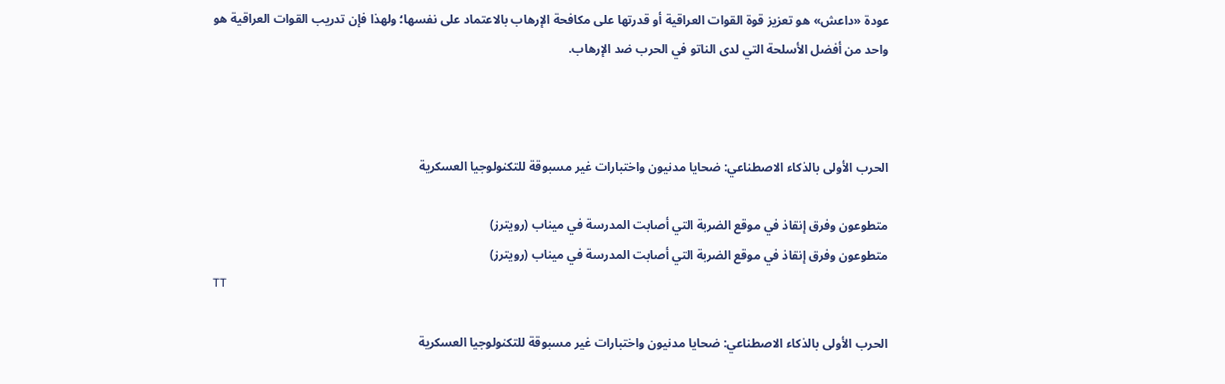عودة «داعش» هو تعزيز قوة القوات العراقية أو قدرتها على مكافحة الإرهاب بالاعتماد على نفسها؛ ولهذا فإن تدريب القوات العراقية هو واحد من أفضل الأسلحة التي لدى الناتو في الحرب ضد الإرهاب.



الحرب الأولى بالذكاء الاصطناعي: ضحايا مدنيون واختبارات غير مسبوقة للتكنولوجيا العسكرية

متطوعون وفرق إنقاذ في موقع الضربة التي أصابت المدرسة في ميناب (رويترز)
متطوعون وفرق إنقاذ في موقع الضربة التي أصابت المدرسة في ميناب (رويترز)
TT

الحرب الأولى بالذكاء الاصطناعي: ضحايا مدنيون واختبارات غير مسبوقة للتكنولوجيا العسكرية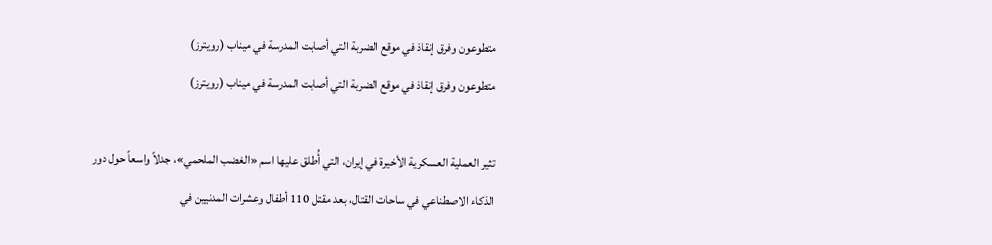متطوعون وفرق إنقاذ في موقع الضربة التي أصابت المدرسة في ميناب (رويترز)
متطوعون وفرق إنقاذ في موقع الضربة التي أصابت المدرسة في ميناب (رويترز)

تثير العملية العسكرية الأخيرة في إيران، التي أُطلق عليها اسم «الغضب الملحمي»، جدلاً واسعاً حول دور الذكاء الاصطناعي في ساحات القتال، بعد مقتل 110 أطفال وعشرات المدنيين في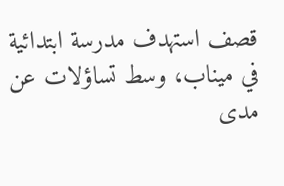قصف استهدف مدرسة ابتدائية في ميناب، وسط تساؤلات عن مدى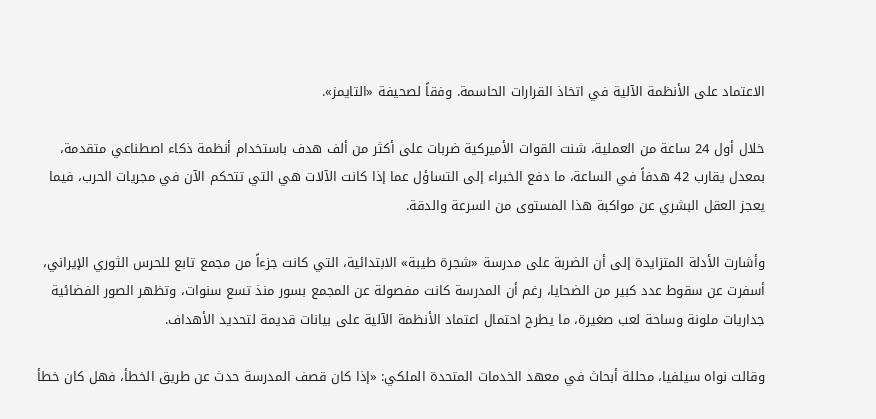الاعتماد على الأنظمة الآلية في اتخاذ القرارات الحاسمة. وفقاً لصحيفة «التايمز».

خلال أول 24 ساعة من العملية، شنت القوات الأميركية ضربات على أكثر من ألف هدف باستخدام أنظمة ذكاء اصطناعي متقدمة، بمعدل يقارب 42 هدفاً في الساعة، ما دفع الخبراء إلى التساؤل عما إذا كانت الآلات هي التي تتحكم الآن في مجريات الحرب، فيما يعجز العقل البشري عن مواكبة هذا المستوى من السرعة والدقة.

وأشارت الأدلة المتزايدة إلى أن الضربة على مدرسة «شجرة طيبة» الابتدائية، التي كانت جزءاً من مجمع تابع للحرس الثوري الإيراني، أسفرت عن سقوط عدد كبير من الضحايا، رغم أن المدرسة كانت مفصولة عن المجمع بسور منذ تسع سنوات، وتظهر الصور الفضائية جداريات ملونة وساحة لعب صغيرة، ما يطرح احتمال اعتماد الأنظمة الآلية على بيانات قديمة لتحديد الأهداف.

وقالت نواه سيلفيا، محللة أبحاث في معهد الخدمات المتحدة الملكي: «إذا كان قصف المدرسة حدث عن طريق الخطأ، فهل كان خطأ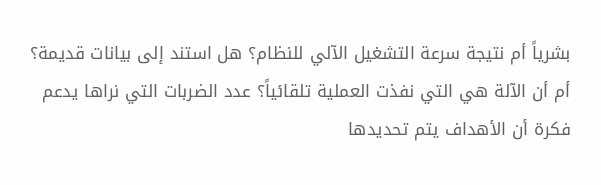بشرياً أم نتيجة سرعة التشغيل الآلي للنظام؟ هل استند إلى بيانات قديمة؟ أم أن الآلة هي التي نفذت العملية تلقائياً؟ عدد الضربات التي نراها يدعم فكرة أن الأهداف يتم تحديدها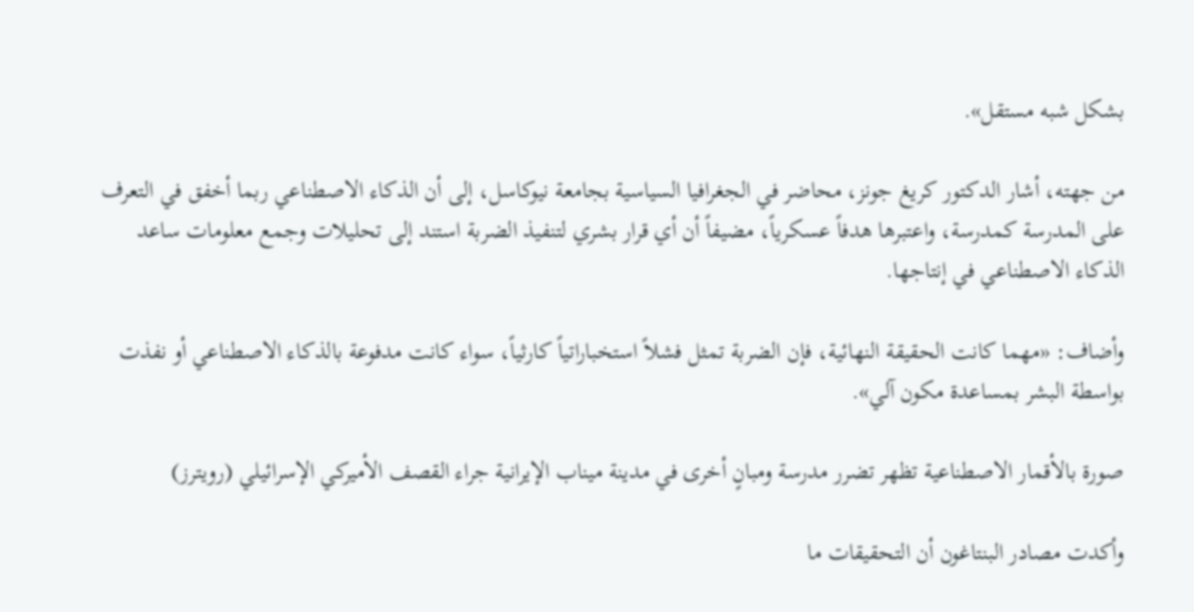بشكل شبه مستقل».

من جهته، أشار الدكتور كريغ جونز، محاضر في الجغرافيا السياسية بجامعة نيوكاسل، إلى أن الذكاء الاصطناعي ربما أخفق في التعرف على المدرسة كمدرسة، واعتبرها هدفاً عسكرياً، مضيفاً أن أي قرار بشري لتنفيذ الضربة استند إلى تحليلات وجمع معلومات ساعد الذكاء الاصطناعي في إنتاجها.

وأضاف: «مهما كانت الحقيقة النهائية، فإن الضربة تمثل فشلاً استخباراتياً كارثياً، سواء كانت مدفوعة بالذكاء الاصطناعي أو نفذت بواسطة البشر بمساعدة مكون آلي».

صورة بالأقمار الاصطناعية تظهر تضرر مدرسة ومبانٍ أخرى في مدينة ميناب الإيرانية جراء القصف الأميركي الإسرائيلي (رويترز)

وأكدت مصادر البنتاغون أن التحقيقات ما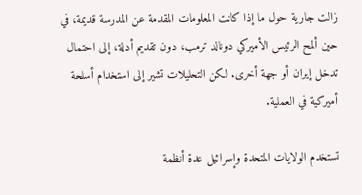زالت جارية حول ما إذا كانت المعلومات المقدمة عن المدرسة قديمة، في حين ألمح الرئيس الأميركي دونالد ترمب، دون تقديم أدلة، إلى احتمال تدخل إيران أو جهة أخرى. لكن التحليلات تشير إلى استخدام أسلحة أميركية في العملية.

تستخدم الولايات المتحدة وإسرائيل عدة أنظمة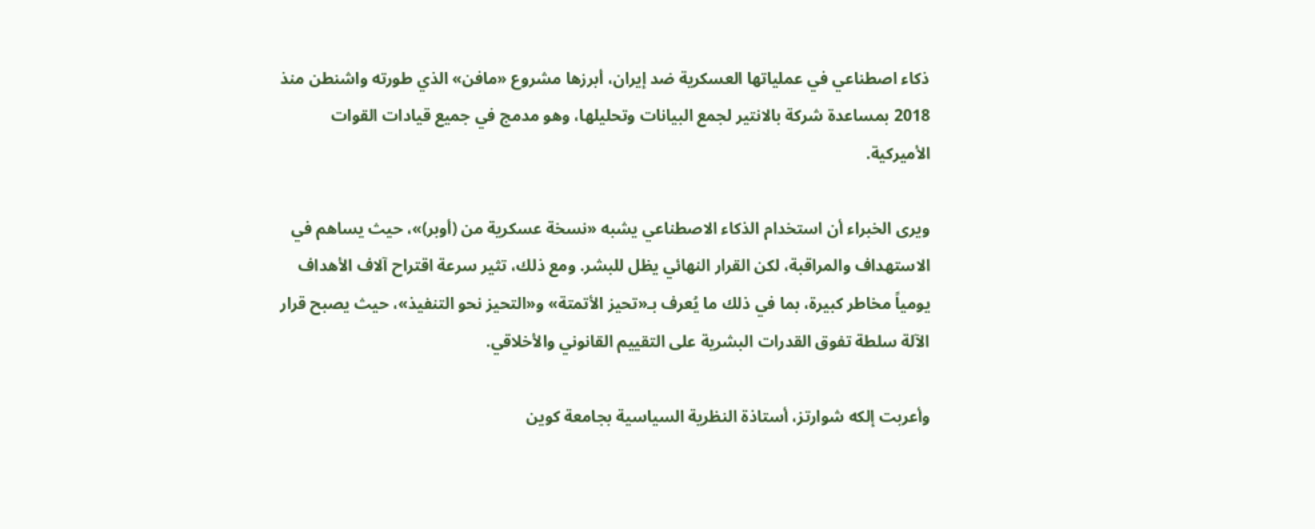ذكاء اصطناعي في عملياتها العسكرية ضد إيران، أبرزها مشروع «مافن» الذي طورته واشنطن منذ 2018 بمساعدة شركة بالانتير لجمع البيانات وتحليلها، وهو مدمج في جميع قيادات القوات الأميركية.

ويرى الخبراء أن استخدام الذكاء الاصطناعي يشبه «نسخة عسكرية من (أوبر)»، حيث يساهم في الاستهداف والمراقبة، لكن القرار النهائي يظل للبشر. ومع ذلك، تثير سرعة اقتراح آلاف الأهداف يومياً مخاطر كبيرة، بما في ذلك ما يُعرف بـ«تحيز الأتمتة» و«التحيز نحو التنفيذ»، حيث يصبح قرار الآلة سلطة تفوق القدرات البشرية على التقييم القانوني والأخلاقي.

وأعربت إلكه شوارتز، أستاذة النظرية السياسية بجامعة كوين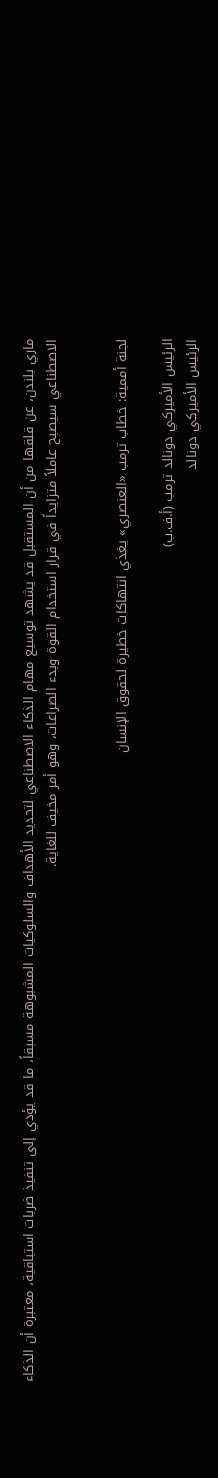ماري بلندن، عن قلقها من أن المستقبل قد يشهد توسيع مهام الذكاء الاصطناعي لتحديد الأهداف والسلوكيات المشبوهة مسبقاً، ما قد يؤدي إلى تنفيذ ضربات استباقية، معتبرة أن الذكاء الاصطناعي سيصبح عاملاً متزايداً في قرار استخدام القوة وبدء الصراعات، وهو أمر مخيف للغاية.


لجنة أممية: خطاب ترمب «العنصري» يغذي انتهاكات خطيرة لحقوق الإنسان

الرئيس الأميركي دونالد ترمب (أ.ف.ب)
الرئيس الأميركي دونالد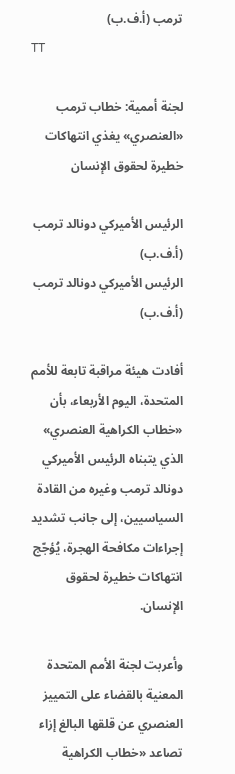ترمب (أ.ف.ب)
TT

لجنة أممية: خطاب ترمب «العنصري» يغذي انتهاكات خطيرة لحقوق الإنسان

الرئيس الأميركي دونالد ترمب (أ.ف.ب)
الرئيس الأميركي دونالد ترمب (أ.ف.ب)

أفادت هيئة مراقبة تابعة للأمم المتحدة، اليوم الأربعاء، بأن «خطاب الكراهية العنصري» الذي يتبناه الرئيس الأميركي دونالد ترمب وغيره من القادة السياسيين، إلى جانب تشديد إجراءات مكافحة الهجرة، يُؤجّج انتهاكات خطيرة لحقوق الإنسان.

وأعربت لجنة الأمم المتحدة المعنية بالقضاء على التمييز العنصري عن قلقها البالغ إزاء تصاعد «خطاب الكراهية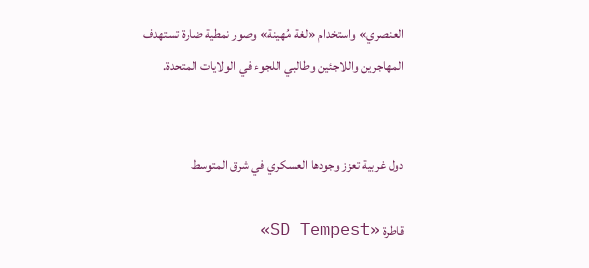العنصري» واستخدام «لغة مُهينة» وصور نمطية ضارة تستهدف المهاجرين واللاجئين وطالبي اللجوء في الولايات المتحدة.


دول غربية تعزز وجودها العسكري في شرق المتوسط

قاطرة «SD Tempest»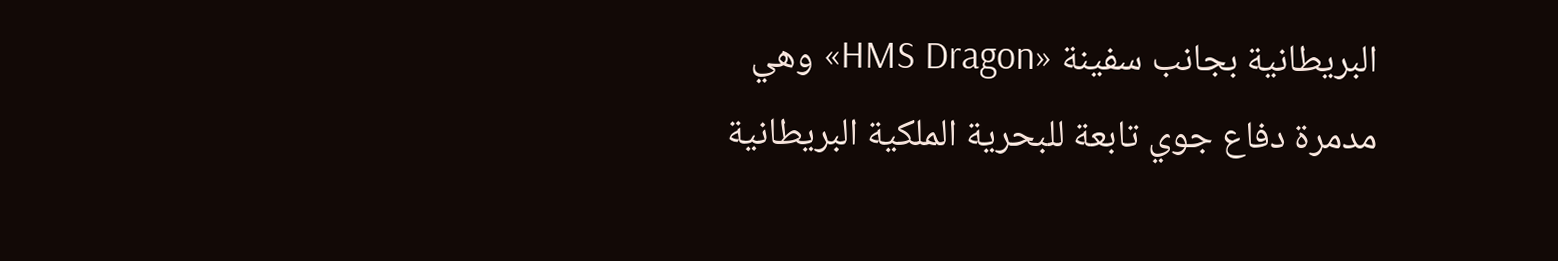البريطانية بجانب سفينة «HMS Dragon» وهي مدمرة دفاع جوي تابعة للبحرية الملكية البريطانية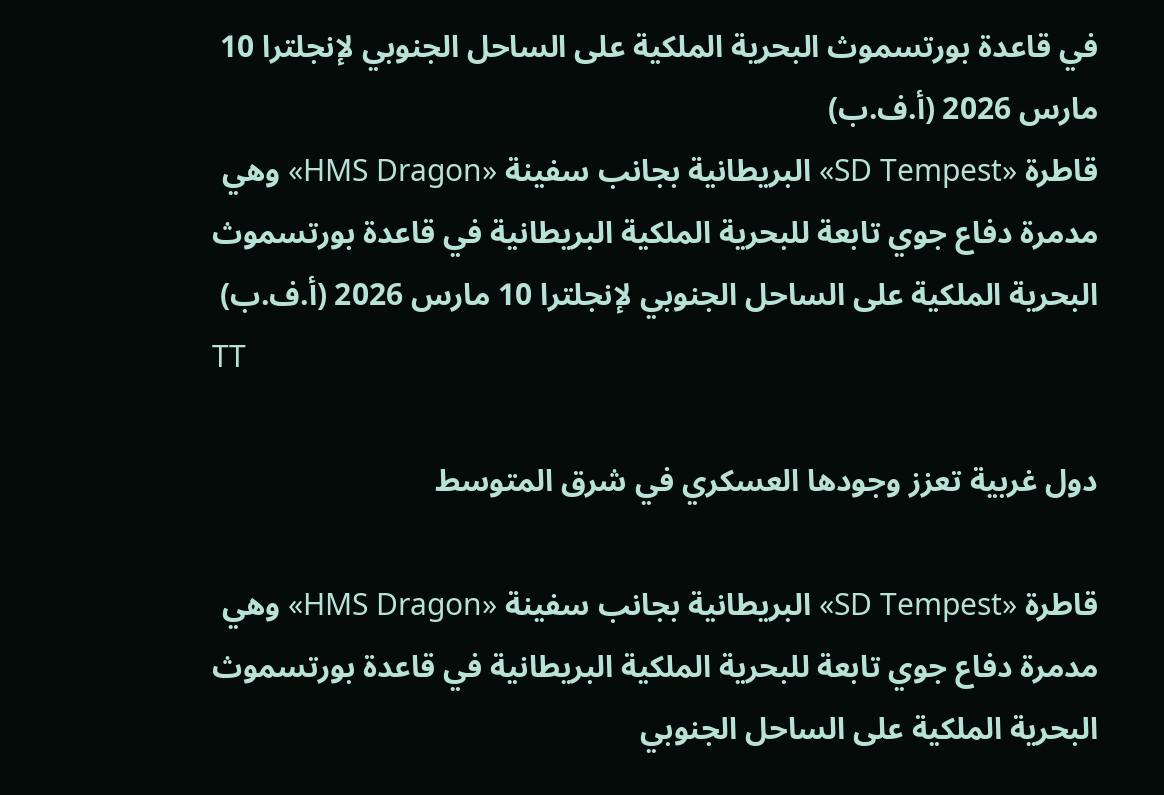في قاعدة بورتسموث البحرية الملكية على الساحل الجنوبي لإنجلترا 10 مارس 2026 (أ.ف.ب)
قاطرة «SD Tempest» البريطانية بجانب سفينة «HMS Dragon» وهي مدمرة دفاع جوي تابعة للبحرية الملكية البريطانية في قاعدة بورتسموث البحرية الملكية على الساحل الجنوبي لإنجلترا 10 مارس 2026 (أ.ف.ب)
TT

دول غربية تعزز وجودها العسكري في شرق المتوسط

قاطرة «SD Tempest» البريطانية بجانب سفينة «HMS Dragon» وهي مدمرة دفاع جوي تابعة للبحرية الملكية البريطانية في قاعدة بورتسموث البحرية الملكية على الساحل الجنوبي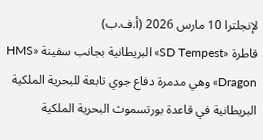لإنجلترا 10 مارس 2026 (أ.ف.ب)
قاطرة «SD Tempest» البريطانية بجانب سفينة «HMS Dragon» وهي مدمرة دفاع جوي تابعة للبحرية الملكية البريطانية في قاعدة بورتسموث البحرية الملكية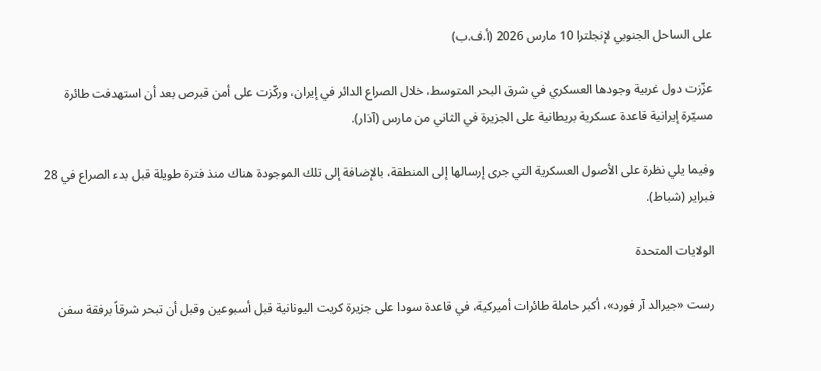على الساحل الجنوبي لإنجلترا 10 مارس 2026 (أ.ف.ب)

عزّزت دول غربية وجودها العسكري في شرق البحر المتوسط، خلال الصراع الدائر في إيران، وركّزت على أمن قبرص بعد أن استهدفت طائرة مسيّرة إيرانية قاعدة عسكرية بريطانية على الجزيرة في الثاني من مارس (آذار).

وفيما يلي نظرة على الأصول العسكرية التي جرى إرسالها إلى المنطقة، بالإضافة إلى تلك الموجودة هناك منذ فترة طويلة قبل بدء الصراع في 28 فبراير (شباط).

الولايات المتحدة

رست «جيرالد آر فورد»، أكبر حاملة طائرات أميركية، في قاعدة سودا على جزيرة كريت اليونانية قبل أسبوعين وقبل أن تبحر شرقاً برفقة سفن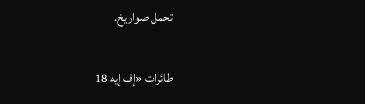تحمل صواريخ.

طائرات «إف إيه 18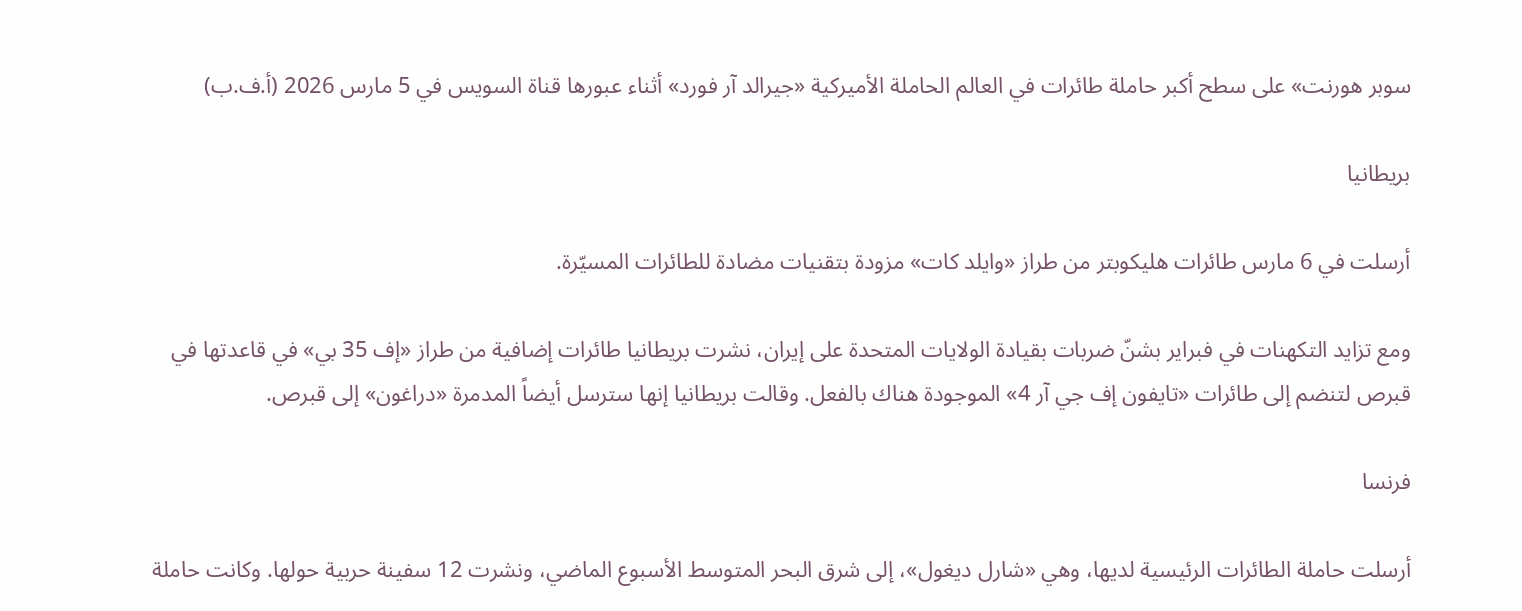سوبر هورنت» على سطح أكبر حاملة طائرات في العالم الحاملة الأميركية «جيرالد آر فورد» أثناء عبورها قناة السويس في 5 مارس 2026 (أ.ف.ب)

بريطانيا

أرسلت في 6 مارس طائرات هليكوبتر من طراز «وايلد كات» مزودة بتقنيات مضادة للطائرات المسيّرة.

ومع تزايد التكهنات في فبراير بشنّ ضربات بقيادة الولايات المتحدة على إيران، نشرت بريطانيا طائرات إضافية من طراز «إف 35 بي» في قاعدتها في قبرص لتنضم إلى طائرات «تايفون إف جي آر 4» الموجودة هناك بالفعل. وقالت بريطانيا إنها سترسل أيضاً المدمرة «دراغون» إلى قبرص.

فرنسا

أرسلت حاملة الطائرات الرئيسية لديها، وهي «شارل ديغول»، إلى شرق البحر المتوسط الأسبوع الماضي، ونشرت 12 سفينة حربية حولها. وكانت حاملة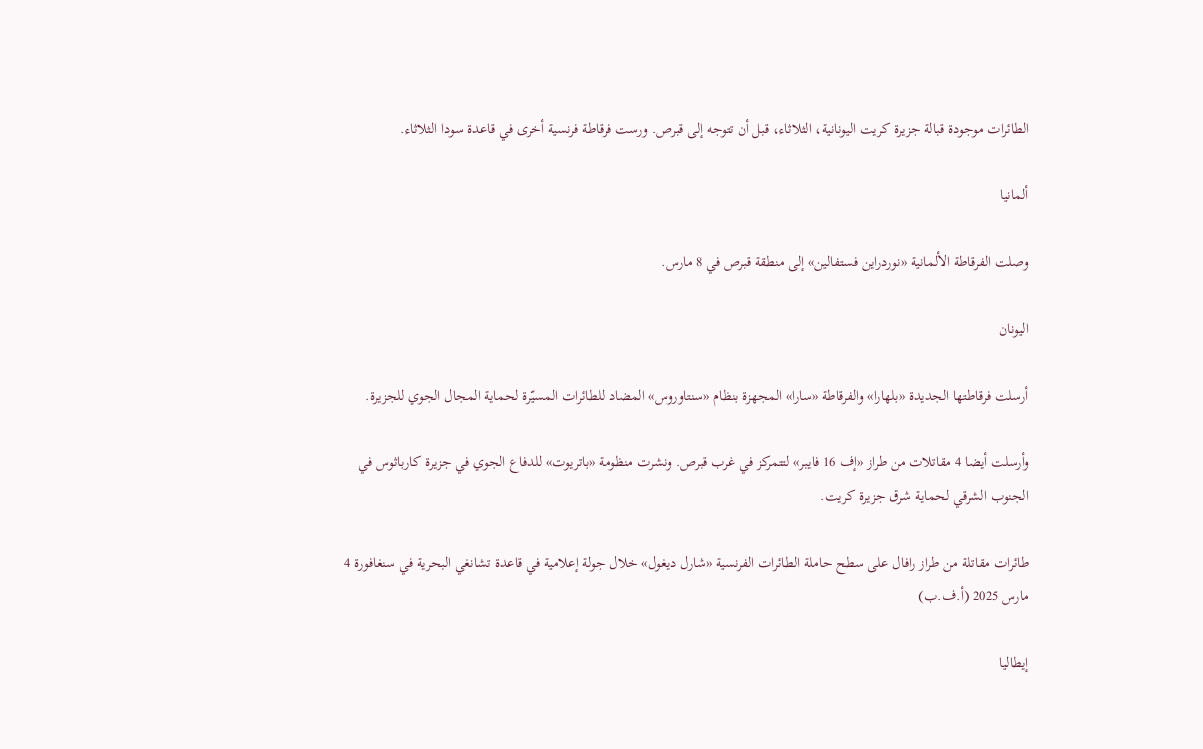الطائرات موجودة قبالة جزيرة كريت اليونانية، الثلاثاء، قبل أن تتوجه إلى قبرص. ورست فرقاطة فرنسية أخرى في قاعدة سودا الثلاثاء.

ألمانيا

وصلت الفرقاطة الألمانية «نوردراين فستفالين» إلى منطقة قبرص في 8 مارس.

اليونان

أرسلت فرقاطتها الجديدة «بلهارا» والفرقاطة «سارا» المجهزة بنظام «سنتاوروس» المضاد للطائرات المسيّرة لحماية المجال الجوي للجزيرة.

وأرسلت أيضا 4 مقاتلات من طراز «إف 16 فايبر» لتتمركز في غرب قبرص. ونشرت منظومة «باتريوت» للدفاع الجوي في جزيرة كارباثوس في الجنوب الشرقي لحماية شرق جزيرة كريت.

طائرات مقاتلة من طراز رافال على سطح حاملة الطائرات الفرنسية «شارل ديغول» خلال جولة إعلامية في قاعدة تشانغي البحرية في سنغافورة 4 مارس 2025 (أ.ف.ب)

إيطاليا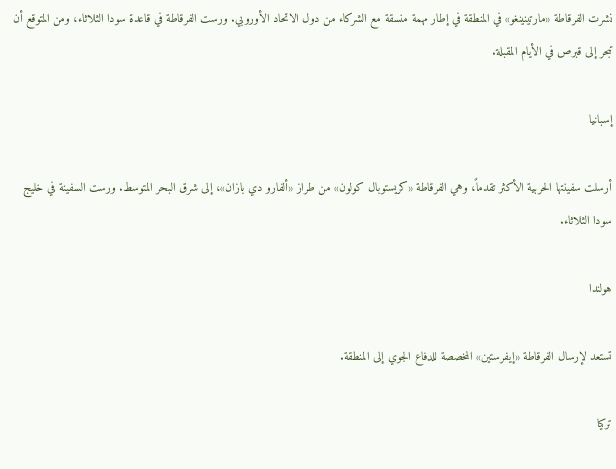نشرت الفرقاطة «مارتينينغو» في المنطقة في إطار مهمة منسقة مع الشركاء من دول الاتحاد الأوروبي. ورست الفرقاطة في قاعدة سودا الثلاثاء، ومن المتوقع أن تبحر إلى قبرص في الأيام المقبلة.

إسبانيا

أرسلت سفينتها الحربية الأكثر تقدماً، وهي الفرقاطة «كريستوبال كولون» من طراز «ألفارو دي بازان»، إلى شرق البحر المتوسط. ورست السفينة في خليج سودا الثلاثاء.

هولندا

تستعد لإرسال الفرقاطة «إيفرستين» المخصصة للدفاع الجوي إلى المنطقة.

تركيا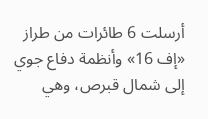أرسلت 6 طائرات من طراز «إف 16» وأنظمة دفاع جوي إلى شمال قبرص، وهي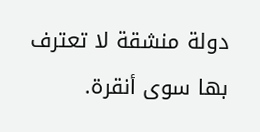دولة منشقة لا تعترف بها سوى أنقرة.